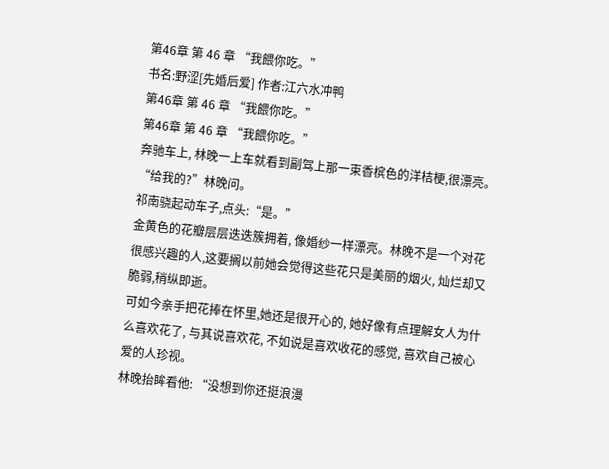第46章 第 46 章 “我餵你吃。”
书名:野涩[先婚后爱] 作者:江六水冲鸭
第46章 第 46 章 “我餵你吃。”
第46章 第 46 章 “我餵你吃。”
奔驰车上, 林晚一上车就看到副驾上那一束香槟色的洋桔梗,很漂亮。
“给我的?”林晚问。
祁南骁起动车子,点头:“是。”
金黄色的花瓣层层迭迭簇拥着, 像婚纱一样漂亮。林晚不是一个对花很感兴趣的人,这要搁以前她会觉得这些花只是美丽的烟火, 灿烂却又脆弱,稍纵即逝。
可如今亲手把花捧在怀里,她还是很开心的, 她好像有点理解女人为什么喜欢花了, 与其说喜欢花, 不如说是喜欢收花的感觉, 喜欢自己被心爱的人珍视。
林晚抬眸看他: “没想到你还挺浪漫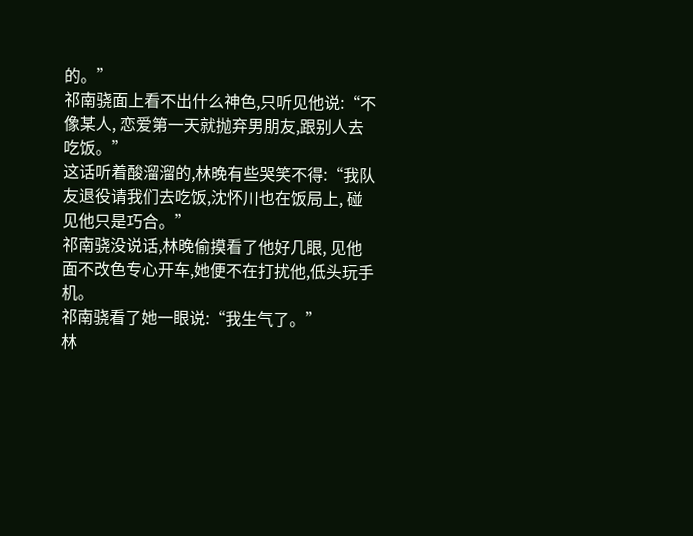的。”
祁南骁面上看不出什么神色,只听见他说:“不像某人, 恋爱第一天就抛弃男朋友,跟别人去吃饭。”
这话听着酸溜溜的,林晚有些哭笑不得:“我队友退役请我们去吃饭,沈怀川也在饭局上, 碰见他只是巧合。”
祁南骁没说话,林晚偷摸看了他好几眼, 见他面不改色专心开车,她便不在打扰他,低头玩手机。
祁南骁看了她一眼说:“我生气了。”
林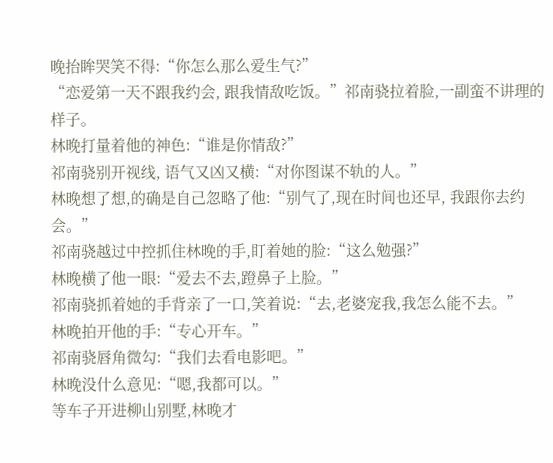晚抬眸哭笑不得:“你怎么那么爱生气?”
“恋爱第一天不跟我约会, 跟我情敌吃饭。”祁南骁拉着脸,一副蛮不讲理的样子。
林晚打量着他的神色:“谁是你情敌?”
祁南骁别开视线, 语气又凶又横:“对你图谋不轨的人。”
林晚想了想,的确是自己忽略了他:“别气了,现在时间也还早, 我跟你去约会。”
祁南骁越过中控抓住林晚的手,盯着她的脸:“这么勉强?”
林晚横了他一眼:“爱去不去,蹬鼻子上脸。”
祁南骁抓着她的手背亲了一口,笑着说:“去,老婆宠我,我怎么能不去。”
林晚拍开他的手:“专心开车。”
祁南骁唇角微勾:“我们去看电影吧。”
林晚没什么意见:“嗯,我都可以。”
等车子开进柳山别墅,林晚才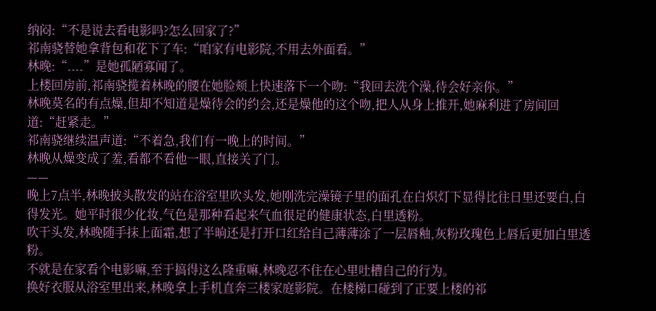纳闷:“不是说去看电影吗?怎么回家了?”
祁南骁替她拿背包和花下了车:“咱家有电影院,不用去外面看。”
林晚:“....”是她孤陋寡闻了。
上楼回房前,祁南骁揽着林晚的腰在她脸颊上快速落下一个吻:“我回去洗个澡,待会好亲你。”
林晚莫名的有点燥,但却不知道是燥待会的约会,还是燥他的这个吻,把人从身上推开,她麻利进了房间回道:“赶紧走。”
祁南骁继续温声道:“不着急,我们有一晚上的时间。”
林晚从燥变成了羞,看都不看他一眼,直接关了门。
——
晚上7点半,林晚披头散发的站在浴室里吹头发,她刚洗完澡镜子里的面孔在白炽灯下显得比往日里还要白,白得发光。她平时很少化妆,气色是那种看起来气血很足的健康状态,白里透粉。
吹干头发,林晚随手抹上面霜,想了半晌还是打开口红给自己薄薄涂了一层唇釉,灰粉玫瑰色上唇后更加白里透粉。
不就是在家看个电影嘛,至于搞得这么隆重嘛,林晚忍不住在心里吐槽自己的行为。
换好衣服从浴室里出来,林晚拿上手机直奔三楼家庭影院。在楼梯口碰到了正要上楼的祁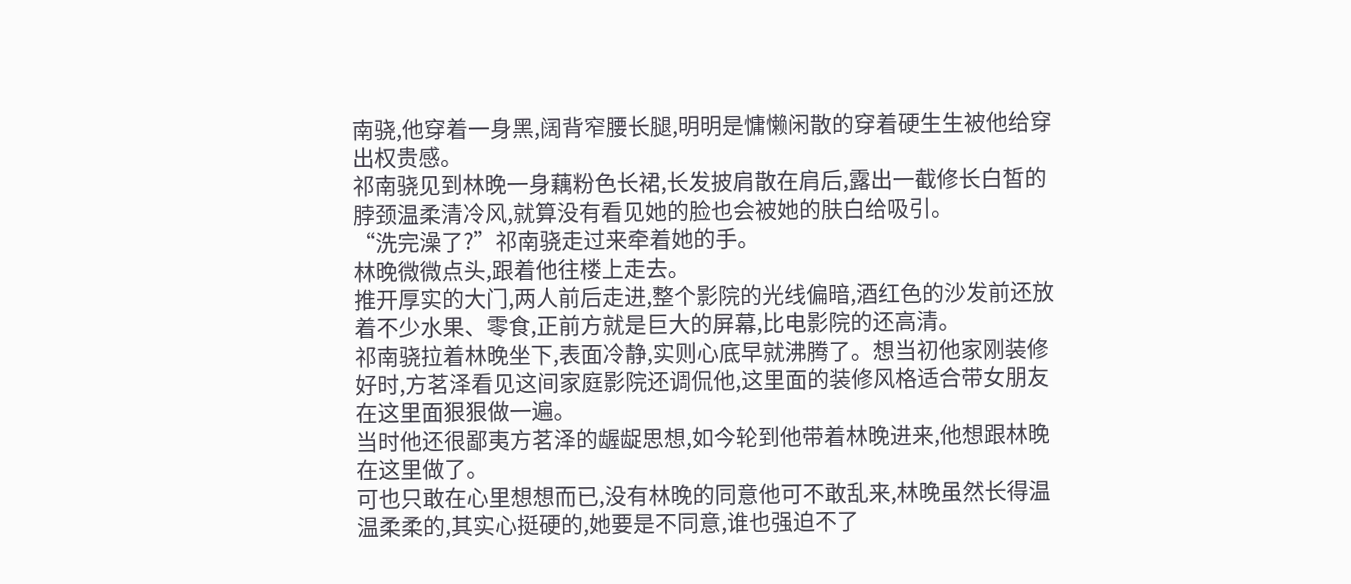南骁,他穿着一身黑,阔背窄腰长腿,明明是慵懒闲散的穿着硬生生被他给穿出权贵感。
祁南骁见到林晚一身藕粉色长裙,长发披肩散在肩后,露出一截修长白皙的脖颈温柔清冷风,就算没有看见她的脸也会被她的肤白给吸引。
“洗完澡了?”祁南骁走过来牵着她的手。
林晚微微点头,跟着他往楼上走去。
推开厚实的大门,两人前后走进,整个影院的光线偏暗,酒红色的沙发前还放着不少水果、零食,正前方就是巨大的屏幕,比电影院的还高清。
祁南骁拉着林晚坐下,表面冷静,实则心底早就沸腾了。想当初他家刚装修好时,方茗泽看见这间家庭影院还调侃他,这里面的装修风格适合带女朋友在这里面狠狠做一遍。
当时他还很鄙夷方茗泽的龌龊思想,如今轮到他带着林晚进来,他想跟林晚在这里做了。
可也只敢在心里想想而已,没有林晚的同意他可不敢乱来,林晚虽然长得温温柔柔的,其实心挺硬的,她要是不同意,谁也强迫不了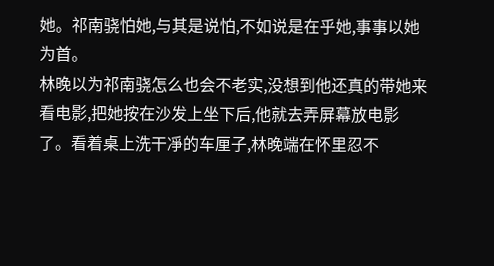她。祁南骁怕她,与其是说怕,不如说是在乎她,事事以她为首。
林晚以为祁南骁怎么也会不老实,没想到他还真的带她来看电影,把她按在沙发上坐下后,他就去弄屏幕放电影了。看着桌上洗干凈的车厘子,林晚端在怀里忍不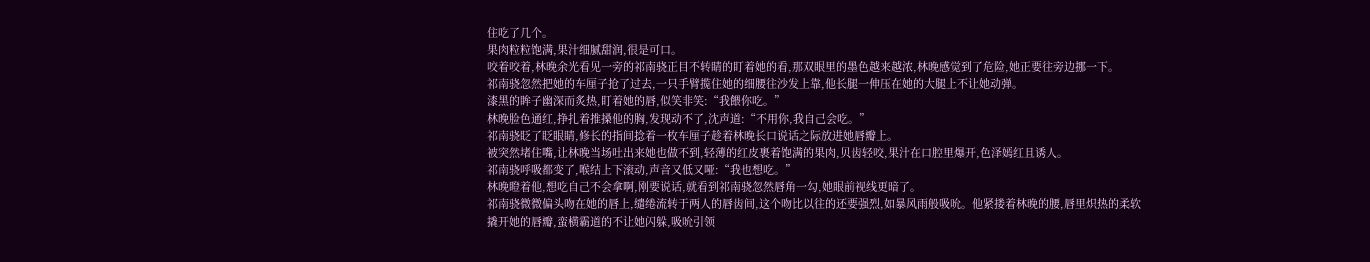住吃了几个。
果肉粒粒饱满,果汁细腻甜润,很是可口。
咬着咬着,林晚余光看见一旁的祁南骁正目不转睛的盯着她的看,那双眼里的墨色越来越浓,林晚感觉到了危险,她正要往旁边挪一下。
祁南骁忽然把她的车厘子抢了过去,一只手臂揽住她的细腰往沙发上靠,他长腿一伸压在她的大腿上不让她动弹。
漆黑的眸子幽深而炙热,盯着她的唇,似笑非笑:“我餵你吃。”
林晚脸色通红,挣扎着推搡他的胸,发现动不了,沈声道:“不用你,我自己会吃。”
祁南骁眨了眨眼睛,修长的指间捻着一枚车厘子趁着林晚长口说话之际放进她唇瓣上。
被突然堵住嘴,让林晚当场吐出来她也做不到,轻薄的红皮裹着饱满的果肉,贝齿轻咬,果汁在口腔里爆开,色泽嫣红且诱人。
祁南骁呼吸都变了,喉结上下滚动,声音又低又哑:“我也想吃。”
林晚瞪着他,想吃自己不会拿啊,刚要说话,就看到祁南骁忽然唇角一勾,她眼前视线更暗了。
祁南骁微微偏头吻在她的唇上,缱绻流转于两人的唇齿间,这个吻比以往的还要强烈,如暴风雨般吸吮。他紧搂着林晚的腰,唇里炽热的柔软撬开她的唇瓣,蛮横霸道的不让她闪躲,吸吮引领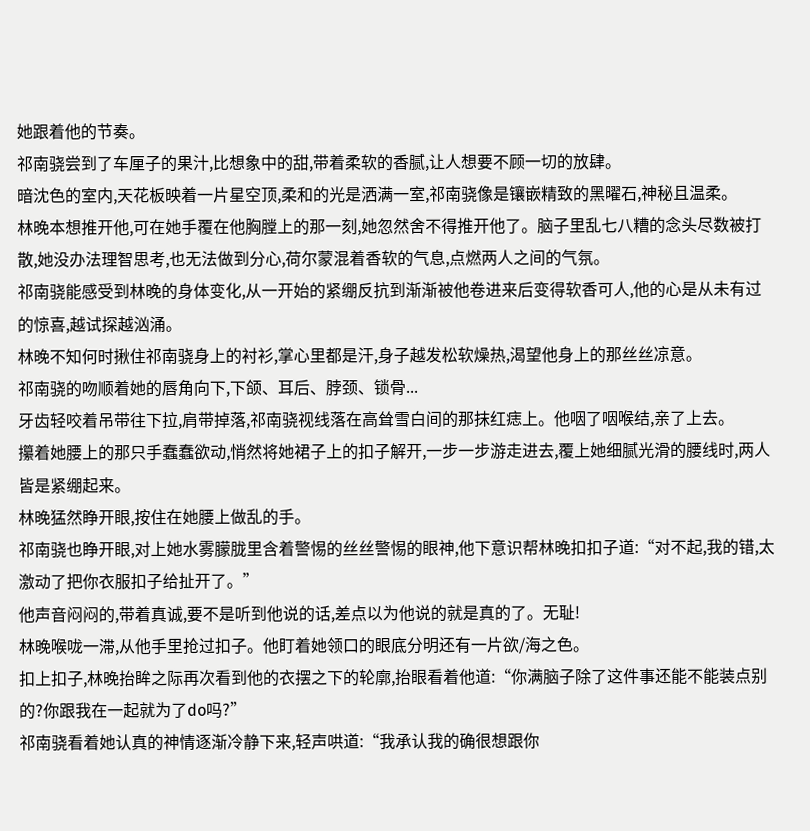她跟着他的节奏。
祁南骁尝到了车厘子的果汁,比想象中的甜,带着柔软的香腻,让人想要不顾一切的放肆。
暗沈色的室内,天花板映着一片星空顶,柔和的光是洒满一室,祁南骁像是镶嵌精致的黑曜石,神秘且温柔。
林晚本想推开他,可在她手覆在他胸膛上的那一刻,她忽然舍不得推开他了。脑子里乱七八糟的念头尽数被打散,她没办法理智思考,也无法做到分心,荷尔蒙混着香软的气息,点燃两人之间的气氛。
祁南骁能感受到林晚的身体变化,从一开始的紧绷反抗到渐渐被他卷进来后变得软香可人,他的心是从未有过的惊喜,越试探越汹涌。
林晚不知何时揪住祁南骁身上的衬衫,掌心里都是汗,身子越发松软燥热,渴望他身上的那丝丝凉意。
祁南骁的吻顺着她的唇角向下,下颌、耳后、脖颈、锁骨...
牙齿轻咬着吊带往下拉,肩带掉落,祁南骁视线落在高耸雪白间的那抹红痣上。他咽了咽喉结,亲了上去。
攥着她腰上的那只手蠢蠢欲动,悄然将她裙子上的扣子解开,一步一步游走进去,覆上她细腻光滑的腰线时,两人皆是紧绷起来。
林晚猛然睁开眼,按住在她腰上做乱的手。
祁南骁也睁开眼,对上她水雾朦胧里含着警惕的丝丝警惕的眼神,他下意识帮林晚扣扣子道:“对不起,我的错,太激动了把你衣服扣子给扯开了。”
他声音闷闷的,带着真诚,要不是听到他说的话,差点以为他说的就是真的了。无耻!
林晚喉咙一滞,从他手里抢过扣子。他盯着她领口的眼底分明还有一片欲/海之色。
扣上扣子,林晚抬眸之际再次看到他的衣摆之下的轮廓,抬眼看着他道:“你满脑子除了这件事还能不能装点别的?你跟我在一起就为了do吗?”
祁南骁看着她认真的神情逐渐冷静下来,轻声哄道:“我承认我的确很想跟你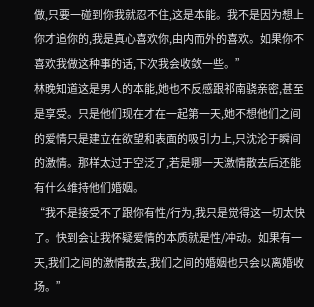做,只要一碰到你我就忍不住,这是本能。我不是因为想上你才追你的,我是真心喜欢你,由内而外的喜欢。如果你不喜欢我做这种事的话,下次我会收敛一些。”
林晚知道这是男人的本能,她也不反感跟祁南骁亲密,甚至是享受。只是他们现在才在一起第一天,她不想他们之间的爱情只是建立在欲望和表面的吸引力上,只沈沦于瞬间的激情。那样太过于空泛了,若是哪一天激情散去后还能有什么维持他们婚姻。
“我不是接受不了跟你有性/行为,我只是觉得这一切太快了。快到会让我怀疑爱情的本质就是性/冲动。如果有一天,我们之间的激情散去,我们之间的婚姻也只会以离婚收场。”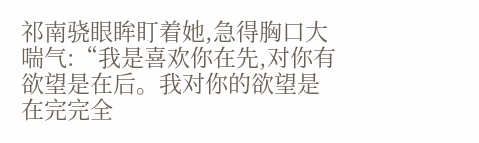祁南骁眼眸盯着她,急得胸口大喘气:“我是喜欢你在先,对你有欲望是在后。我对你的欲望是在完完全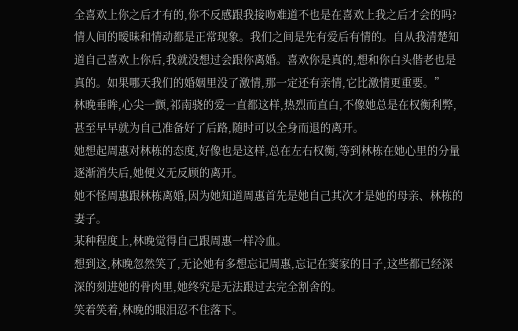全喜欢上你之后才有的,你不反感跟我接吻难道不也是在喜欢上我之后才会的吗?情人间的暧昧和情动都是正常现象。我们之间是先有爱后有情的。自从我清楚知道自己喜欢上你后,我就没想过会跟你离婚。喜欢你是真的,想和你白头偕老也是真的。如果哪天我们的婚姻里没了激情,那一定还有亲情,它比激情更重要。”
林晚垂眸,心尖一颤,祁南骁的爱一直都这样,热烈而直白,不像她总是在权衡利弊,甚至早早就为自己准备好了后路,随时可以全身而退的离开。
她想起周惠对林栋的态度,好像也是这样,总在左右权衡,等到林栋在她心里的分量逐渐消失后,她便义无反顾的离开。
她不怪周惠跟林栋离婚,因为她知道周惠首先是她自己其次才是她的母亲、林栋的妻子。
某种程度上,林晚觉得自己跟周惠一样冷血。
想到这,林晚忽然笑了,无论她有多想忘记周惠,忘记在窦家的日子,这些都已经深深的刻进她的骨肉里,她终究是无法跟过去完全割舍的。
笑着笑着,林晚的眼泪忍不住落下。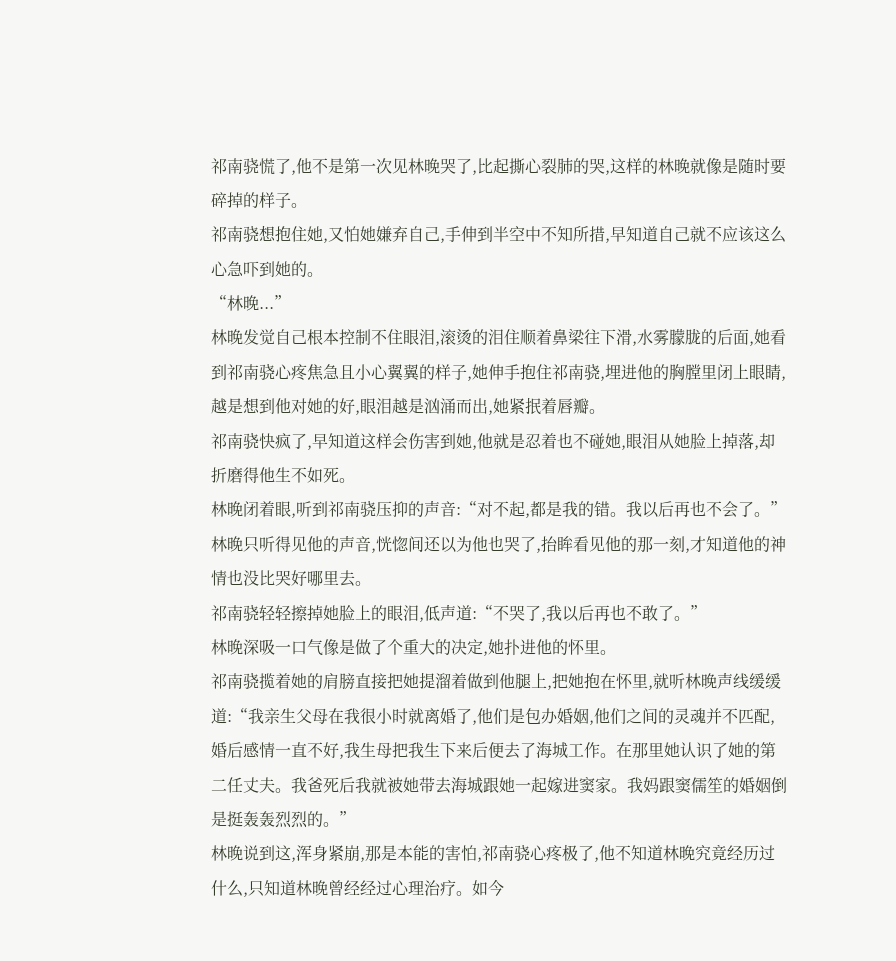祁南骁慌了,他不是第一次见林晚哭了,比起撕心裂肺的哭,这样的林晚就像是随时要碎掉的样子。
祁南骁想抱住她,又怕她嫌弃自己,手伸到半空中不知所措,早知道自己就不应该这么心急吓到她的。
“林晚...”
林晚发觉自己根本控制不住眼泪,滚烫的泪住顺着鼻梁往下滑,水雾朦胧的后面,她看到祁南骁心疼焦急且小心翼翼的样子,她伸手抱住祁南骁,埋进他的胸膛里闭上眼睛,越是想到他对她的好,眼泪越是汹涌而出,她紧抿着唇瓣。
祁南骁快疯了,早知道这样会伤害到她,他就是忍着也不碰她,眼泪从她脸上掉落,却折磨得他生不如死。
林晚闭着眼,听到祁南骁压抑的声音:“对不起,都是我的错。我以后再也不会了。”
林晚只听得见他的声音,恍惚间还以为他也哭了,抬眸看见他的那一刻,才知道他的神情也没比哭好哪里去。
祁南骁轻轻擦掉她脸上的眼泪,低声道:“不哭了,我以后再也不敢了。”
林晚深吸一口气像是做了个重大的决定,她扑进他的怀里。
祁南骁揽着她的肩膀直接把她提溜着做到他腿上,把她抱在怀里,就听林晚声线缓缓道:“我亲生父母在我很小时就离婚了,他们是包办婚姻,他们之间的灵魂并不匹配,婚后感情一直不好,我生母把我生下来后便去了海城工作。在那里她认识了她的第二任丈夫。我爸死后我就被她带去海城跟她一起嫁进窦家。我妈跟窦儒笙的婚姻倒是挺轰轰烈烈的。”
林晚说到这,浑身紧崩,那是本能的害怕,祁南骁心疼极了,他不知道林晚究竟经历过什么,只知道林晚曾经经过心理治疗。如今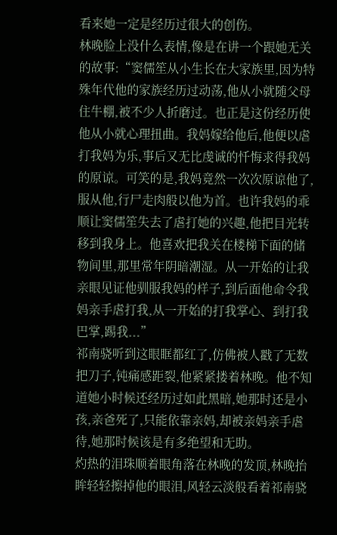看来她一定是经历过很大的创伤。
林晚脸上没什么表情,像是在讲一个跟她无关的故事:“窦儒笙从小生长在大家族里,因为特殊年代他的家族经历过动荡,他从小就随父母住牛棚,被不少人折磨过。也正是这份经历使他从小就心理扭曲。我妈嫁给他后,他便以虐打我妈为乐,事后又无比虔诚的忏悔求得我妈的原谅。可笑的是,我妈竟然一次次原谅他了,服从他,行尸走肉般以他为首。也许我妈的乖顺让窦儒笙失去了虐打她的兴趣,他把目光转移到我身上。他喜欢把我关在楼梯下面的储物间里,那里常年阴暗潮湿。从一开始的让我亲眼见证他驯服我妈的样子,到后面他命令我妈亲手虐打我,从一开始的打我掌心、到打我巴掌,踢我...”
祁南骁听到这眼眶都红了,仿佛被人戳了无数把刀子,钝痛感距裂,他紧紧搂着林晚。他不知道她小时候还经历过如此黑暗,她那时还是小孩,亲爸死了,只能依靠亲妈,却被亲妈亲手虐待,她那时候该是有多绝望和无助。
灼热的泪珠顺着眼角落在林晚的发顶,林晚抬眸轻轻擦掉他的眼泪,风轻云淡般看着祁南骁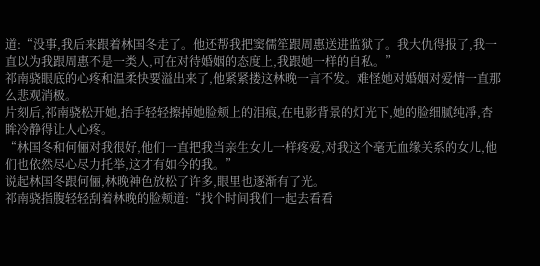道:“没事,我后来跟着林国冬走了。他还帮我把窦儒笙跟周惠送进监狱了。我大仇得报了,我一直以为我跟周惠不是一类人,可在对待婚姻的态度上,我跟她一样的自私。”
祁南骁眼底的心疼和温柔快要溢出来了,他紧紧搂这林晚一言不发。难怪她对婚姻对爱情一直那么悲观消极。
片刻后,祁南骁松开她,抬手轻轻擦掉她脸颊上的泪痕,在电影背景的灯光下,她的脸细腻纯凈,杏眸冷静得让人心疼。
“林国冬和何俪对我很好,他们一直把我当亲生女儿一样疼爱,对我这个毫无血缘关系的女儿,他们也依然尽心尽力托举,这才有如今的我。”
说起林国冬跟何俪,林晚神色放松了许多,眼里也逐渐有了光。
祁南骁指腹轻轻刮着林晚的脸颊道:“找个时间我们一起去看看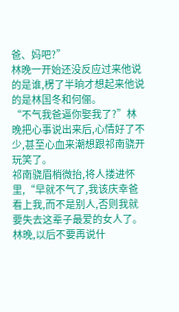爸、妈吧?”
林晚一开始还没反应过来他说的是谁,楞了半晌才想起来他说的是林国冬和何俪。
“不气我爸逼你娶我了?”林晚把心事说出来后,心情好了不少,甚至心血来潮想跟祁南骁开玩笑了。
祁南骁眉梢微抬,将人搂进怀里,“早就不气了,我该庆幸爸看上我,而不是别人,否则我就要失去这辈子最爱的女人了。林晚,以后不要再说什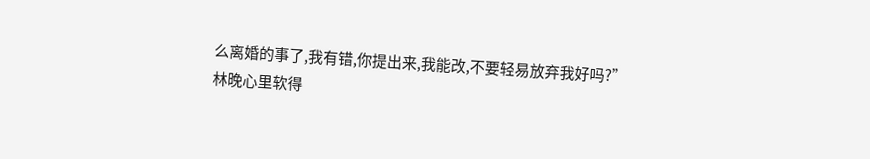么离婚的事了,我有错,你提出来,我能改,不要轻易放弃我好吗?”
林晚心里软得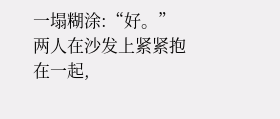一塌糊涂:“好。”
两人在沙发上紧紧抱在一起,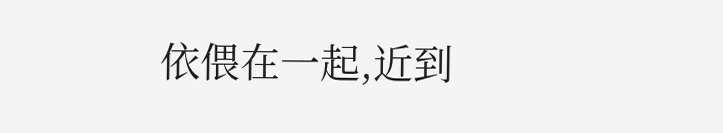依偎在一起,近到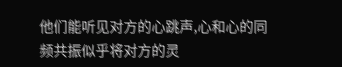他们能听见对方的心跳声,心和心的同频共振似乎将对方的灵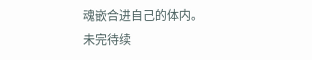魂嵌合进自己的体内。
未完待续